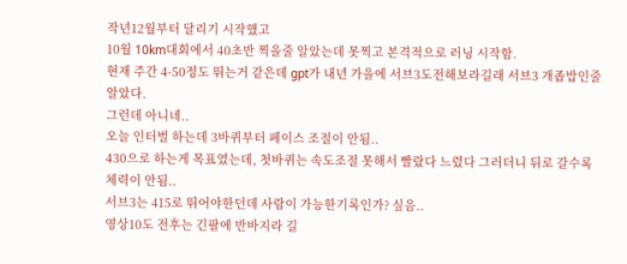작년12월부터 달리기 시작했고
10월 10km대회에서 40초반 찍을줄 알았는데 못찍고 본격적으로 러닝 시작함.
현재 주간 4-50정도 뛰는거 같은데 gpt가 내년 가을에 서브3도전해보라길래 서브3 개좁밥인줄 알았다.
그런데 아니네..
오늘 인터벌 하는데 3바퀴부터 페이스 조절이 안됨..
430으로 하는게 목표였는데, 첫바퀴는 속도조절 못해서 빨랐다 느렸다 그러더니 뒤로 갈수록 체력이 안됨..
서브3는 415로 뛰어야한던데 사람이 가능한기록인가? 싶음..
영상10도 전후는 긴팔에 반바지라 길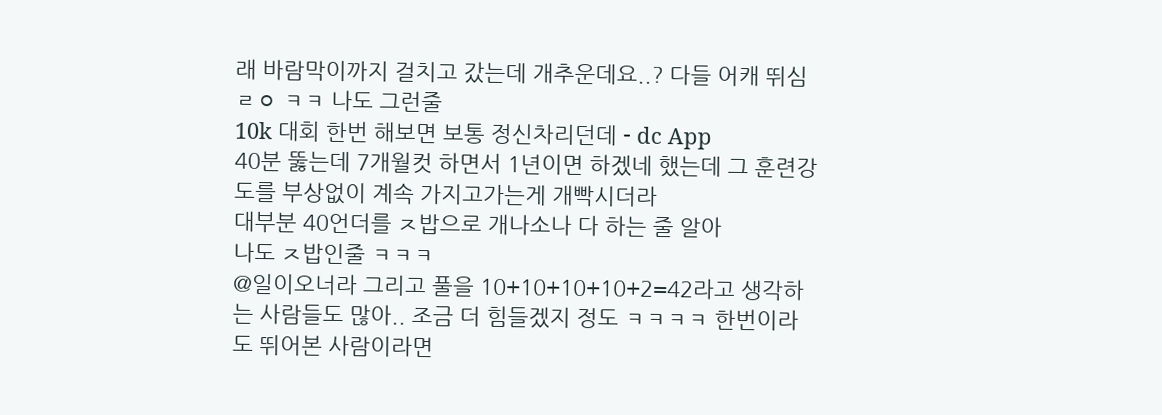래 바람막이까지 걸치고 갔는데 개추운데요..? 다들 어캐 뛰심
ㄹㅇ ㅋㅋ 나도 그런줄
10k 대회 한번 해보면 보통 정신차리던데 - dc App
40분 뚫는데 7개월컷 하면서 1년이면 하겠네 했는데 그 훈련강도를 부상없이 계속 가지고가는게 개빡시더라
대부분 40언더를 ㅈ밥으로 개나소나 다 하는 줄 알아
나도 ㅈ밥인줄 ㅋㅋㅋ
@일이오너라 그리고 풀을 10+10+10+10+2=42라고 생각하는 사람들도 많아.. 조금 더 힘들겠지 정도 ㅋㅋㅋㅋ 한번이라도 뛰어본 사람이라면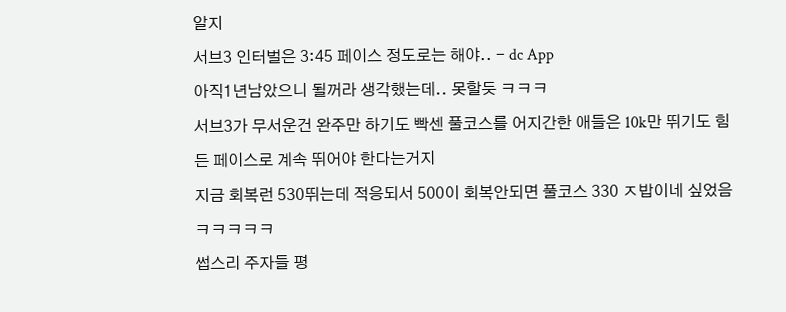알지
서브3 인터벌은 3:45 페이스 정도로는 해야.. - dc App
아직1년남았으니 될꺼라 생각했는데.. 못할듯 ㅋㅋㅋ
서브3가 무서운건 완주만 하기도 빡센 풀코스를 어지간한 애들은 10k만 뛰기도 힘든 페이스로 계속 뛰어야 한다는거지
지금 회복런 530뛰는데 적응되서 500이 회복안되면 풀코스 330 ㅈ밥이네 싶었음 ㅋㅋㅋㅋㅋ
썹스리 주자들 평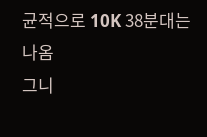균적으로 10K 38분대는 나옴
그니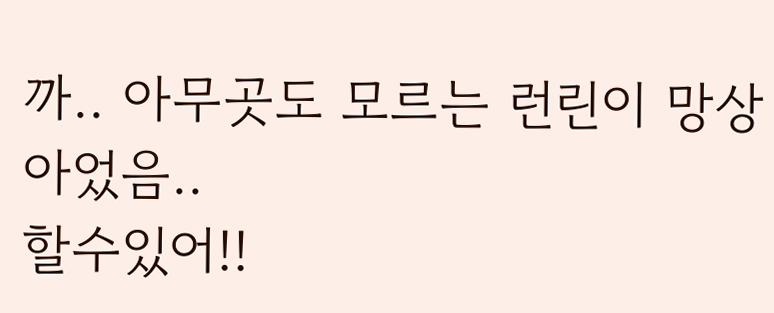까.. 아무곳도 모르는 런린이 망상아었음..
할수있어!!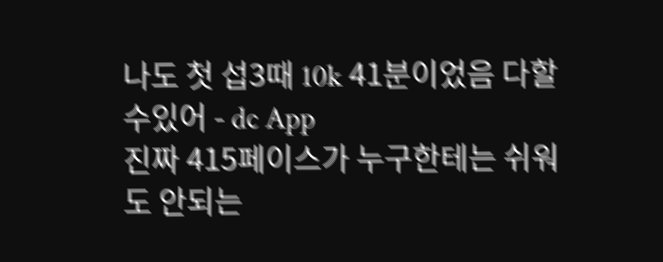나도 첫 섭3때 10k 41분이었음 다할수있어 - dc App
진짜 415페이스가 누구한테는 쉬워도 안되는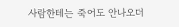사람한테는 죽어도 안나오더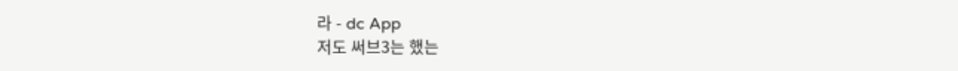라 - dc App
저도 써브3는 했는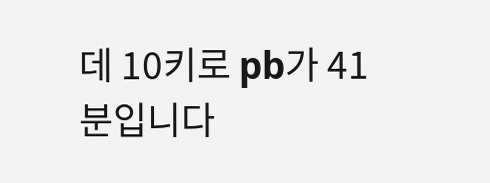데 10키로 pb가 41분입니다